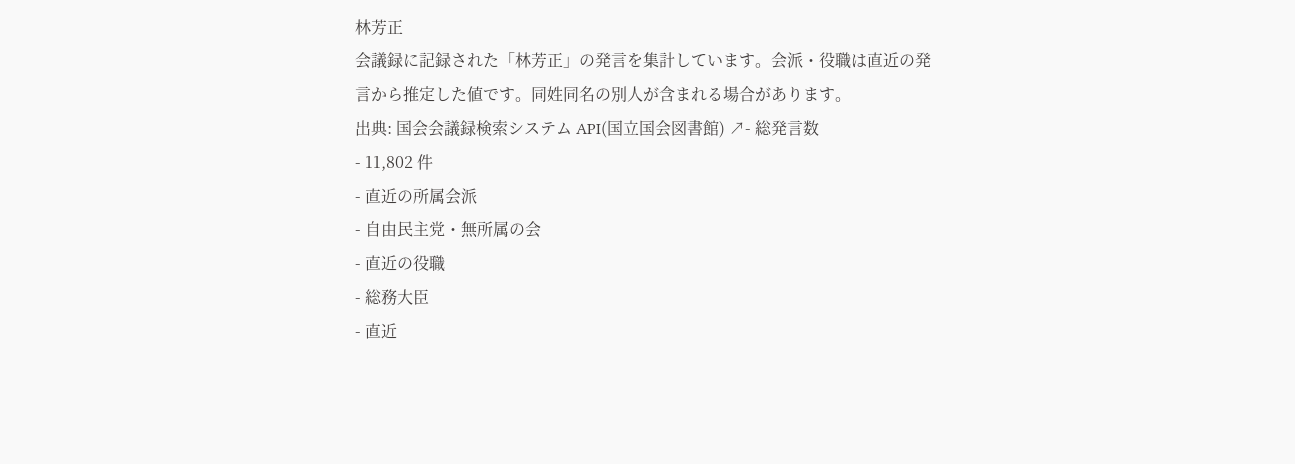林芳正
会議録に記録された「林芳正」の発言を集計しています。会派・役職は直近の発言から推定した値です。同姓同名の別人が含まれる場合があります。
出典: 国会会議録検索システム API(国立国会図書館) ↗- 総発言数
- 11,802 件
- 直近の所属会派
- 自由民主党・無所属の会
- 直近の役職
- 総務大臣
- 直近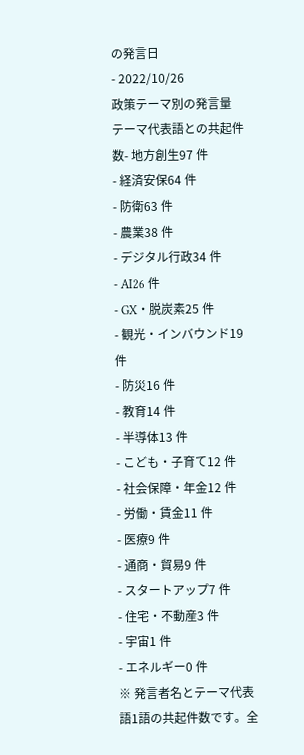の発言日
- 2022/10/26
政策テーマ別の発言量
テーマ代表語との共起件数- 地方創生97 件
- 経済安保64 件
- 防衛63 件
- 農業38 件
- デジタル行政34 件
- AI26 件
- GX・脱炭素25 件
- 観光・インバウンド19 件
- 防災16 件
- 教育14 件
- 半導体13 件
- こども・子育て12 件
- 社会保障・年金12 件
- 労働・賃金11 件
- 医療9 件
- 通商・貿易9 件
- スタートアップ7 件
- 住宅・不動産3 件
- 宇宙1 件
- エネルギー0 件
※ 発言者名とテーマ代表語1語の共起件数です。全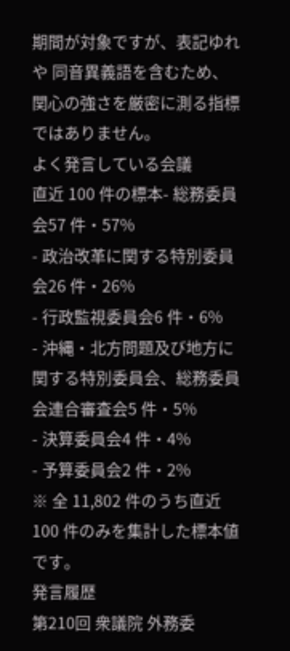期間が対象ですが、表記ゆれや 同音異義語を含むため、関心の強さを厳密に測る指標ではありません。
よく発言している会議
直近 100 件の標本- 総務委員会57 件・57%
- 政治改革に関する特別委員会26 件・26%
- 行政監視委員会6 件・6%
- 沖縄・北方問題及び地方に関する特別委員会、総務委員会連合審査会5 件・5%
- 決算委員会4 件・4%
- 予算委員会2 件・2%
※ 全 11,802 件のうち直近 100 件のみを集計した標本値です。
発言履歴
第210回 衆議院 外務委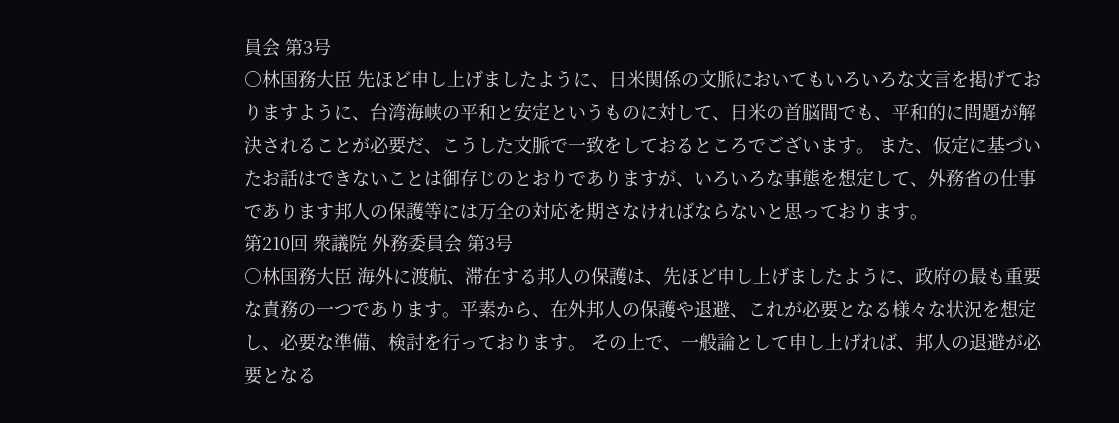員会 第3号
○林国務大臣 先ほど申し上げましたように、日米関係の文脈においてもいろいろな文言を掲げておりますように、台湾海峡の平和と安定というものに対して、日米の首脳間でも、平和的に問題が解決されることが必要だ、こうした文脈で一致をしておるところでございます。 また、仮定に基づいたお話はできないことは御存じのとおりでありますが、いろいろな事態を想定して、外務省の仕事であります邦人の保護等には万全の対応を期さなければならないと思っております。
第210回 衆議院 外務委員会 第3号
○林国務大臣 海外に渡航、滞在する邦人の保護は、先ほど申し上げましたように、政府の最も重要な責務の一つであります。平素から、在外邦人の保護や退避、これが必要となる様々な状況を想定し、必要な準備、検討を行っております。 その上で、一般論として申し上げれば、邦人の退避が必要となる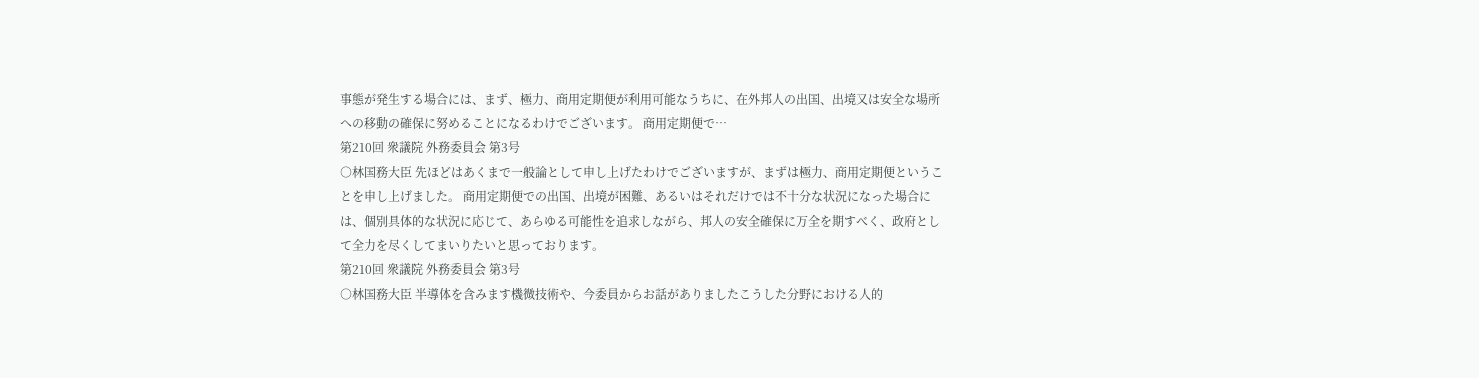事態が発生する場合には、まず、極力、商用定期便が利用可能なうちに、在外邦人の出国、出境又は安全な場所への移動の確保に努めることになるわけでございます。 商用定期便で…
第210回 衆議院 外務委員会 第3号
○林国務大臣 先ほどはあくまで一般論として申し上げたわけでございますが、まずは極力、商用定期便ということを申し上げました。 商用定期便での出国、出境が困難、あるいはそれだけでは不十分な状況になった場合には、個別具体的な状況に応じて、あらゆる可能性を追求しながら、邦人の安全確保に万全を期すべく、政府として全力を尽くしてまいりたいと思っております。
第210回 衆議院 外務委員会 第3号
○林国務大臣 半導体を含みます機微技術や、今委員からお話がありましたこうした分野における人的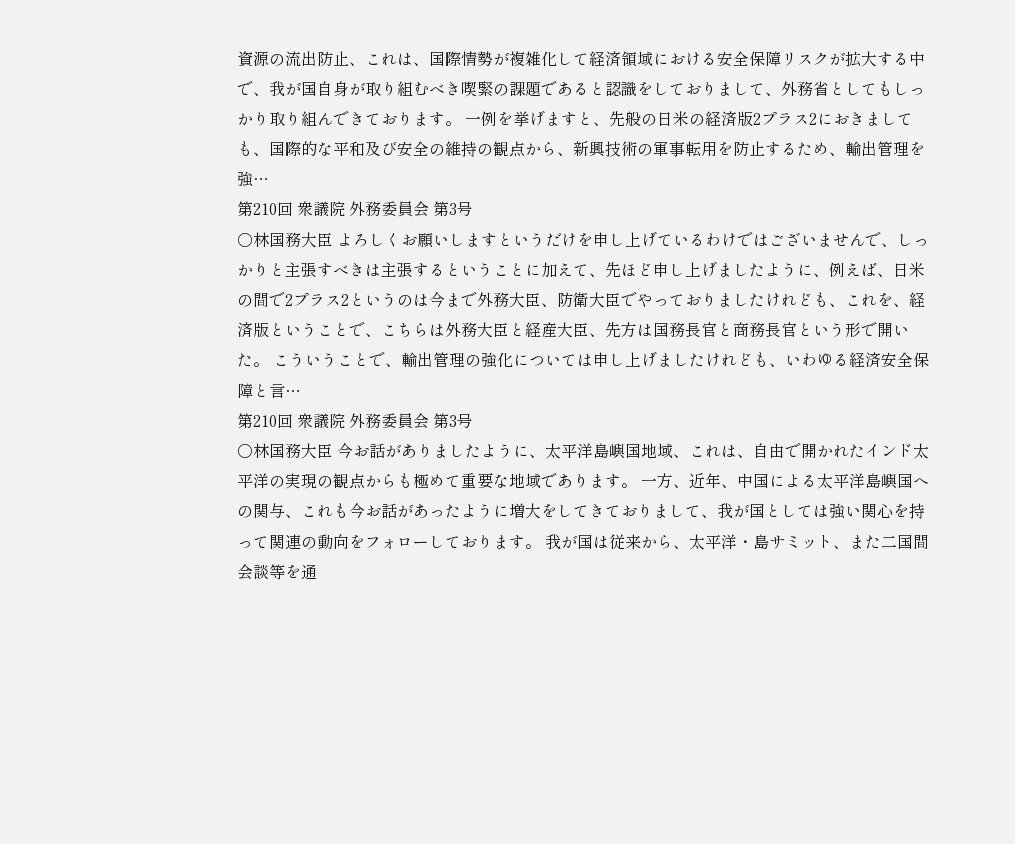資源の流出防止、これは、国際情勢が複雑化して経済領域における安全保障リスクが拡大する中で、我が国自身が取り組むべき喫緊の課題であると認識をしておりまして、外務省としてもしっかり取り組んできております。 一例を挙げますと、先般の日米の経済版2プラス2におきましても、国際的な平和及び安全の維持の観点から、新興技術の軍事転用を防止するため、輸出管理を強…
第210回 衆議院 外務委員会 第3号
○林国務大臣 よろしくお願いしますというだけを申し上げているわけではございませんで、しっかりと主張すべきは主張するということに加えて、先ほど申し上げましたように、例えば、日米の間で2プラス2というのは今まで外務大臣、防衛大臣でやっておりましたけれども、これを、経済版ということで、こちらは外務大臣と経産大臣、先方は国務長官と商務長官という形で開いた。 こういうことで、輸出管理の強化については申し上げましたけれども、いわゆる経済安全保障と言…
第210回 衆議院 外務委員会 第3号
○林国務大臣 今お話がありましたように、太平洋島嶼国地域、これは、自由で開かれたインド太平洋の実現の観点からも極めて重要な地域であります。 一方、近年、中国による太平洋島嶼国への関与、これも今お話があったように増大をしてきておりまして、我が国としては強い関心を持って関連の動向をフォローしております。 我が国は従来から、太平洋・島サミット、また二国間会談等を通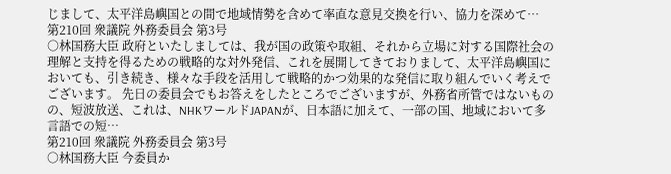じまして、太平洋島嶼国との間で地域情勢を含めて率直な意見交換を行い、協力を深めて…
第210回 衆議院 外務委員会 第3号
○林国務大臣 政府といたしましては、我が国の政策や取組、それから立場に対する国際社会の理解と支持を得るための戦略的な対外発信、これを展開してきておりまして、太平洋島嶼国においても、引き続き、様々な手段を活用して戦略的かつ効果的な発信に取り組んでいく考えでございます。 先日の委員会でもお答えをしたところでございますが、外務省所管ではないものの、短波放送、これは、NHKワールドJAPANが、日本語に加えて、一部の国、地域において多言語での短…
第210回 衆議院 外務委員会 第3号
○林国務大臣 今委員か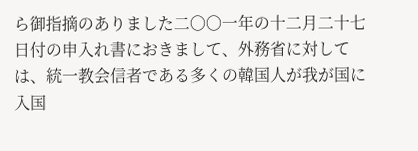ら御指摘のありました二〇〇一年の十二月二十七日付の申入れ書におきまして、外務省に対しては、統一教会信者である多くの韓国人が我が国に入国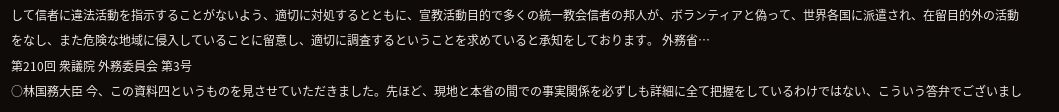して信者に違法活動を指示することがないよう、適切に対処するとともに、宣教活動目的で多くの統一教会信者の邦人が、ボランティアと偽って、世界各国に派遣され、在留目的外の活動をなし、また危険な地域に侵入していることに留意し、適切に調査するということを求めていると承知をしております。 外務省…
第210回 衆議院 外務委員会 第3号
○林国務大臣 今、この資料四というものを見させていただきました。先ほど、現地と本省の間での事実関係を必ずしも詳細に全て把握をしているわけではない、こういう答弁でございまし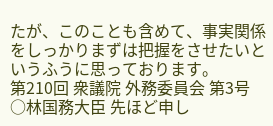たが、このことも含めて、事実関係をしっかりまずは把握をさせたいというふうに思っております。
第210回 衆議院 外務委員会 第3号
○林国務大臣 先ほど申し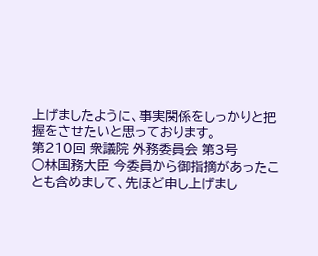上げましたように、事実関係をしっかりと把握をさせたいと思っております。
第210回 衆議院 外務委員会 第3号
○林国務大臣 今委員から御指摘があったことも含めまして、先ほど申し上げまし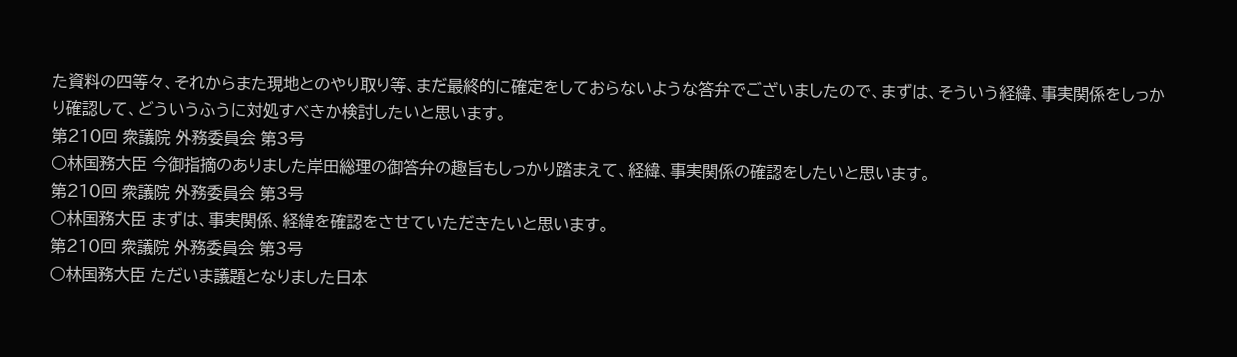た資料の四等々、それからまた現地とのやり取り等、まだ最終的に確定をしておらないような答弁でございましたので、まずは、そういう経緯、事実関係をしっかり確認して、どういうふうに対処すべきか検討したいと思います。
第210回 衆議院 外務委員会 第3号
○林国務大臣 今御指摘のありました岸田総理の御答弁の趣旨もしっかり踏まえて、経緯、事実関係の確認をしたいと思います。
第210回 衆議院 外務委員会 第3号
○林国務大臣 まずは、事実関係、経緯を確認をさせていただきたいと思います。
第210回 衆議院 外務委員会 第3号
○林国務大臣 ただいま議題となりました日本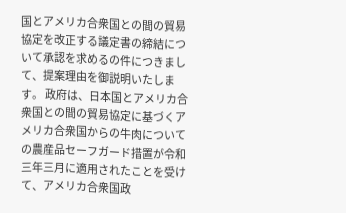国とアメリカ合衆国との間の貿易協定を改正する議定書の締結について承認を求めるの件につきまして、提案理由を御説明いたします。 政府は、日本国とアメリカ合衆国との間の貿易協定に基づくアメリカ合衆国からの牛肉についての農産品セーフガード措置が令和三年三月に適用されたことを受けて、アメリカ合衆国政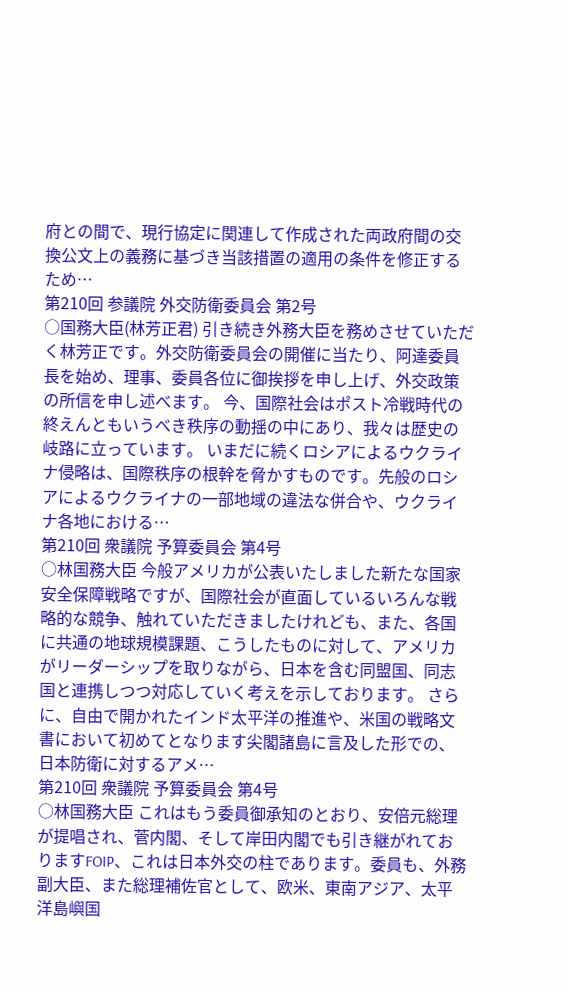府との間で、現行協定に関連して作成された両政府間の交換公文上の義務に基づき当該措置の適用の条件を修正するため…
第210回 参議院 外交防衛委員会 第2号
○国務大臣(林芳正君) 引き続き外務大臣を務めさせていただく林芳正です。外交防衛委員会の開催に当たり、阿達委員長を始め、理事、委員各位に御挨拶を申し上げ、外交政策の所信を申し述べます。 今、国際社会はポスト冷戦時代の終えんともいうべき秩序の動揺の中にあり、我々は歴史の岐路に立っています。 いまだに続くロシアによるウクライナ侵略は、国際秩序の根幹を脅かすものです。先般のロシアによるウクライナの一部地域の違法な併合や、ウクライナ各地における…
第210回 衆議院 予算委員会 第4号
○林国務大臣 今般アメリカが公表いたしました新たな国家安全保障戦略ですが、国際社会が直面しているいろんな戦略的な競争、触れていただきましたけれども、また、各国に共通の地球規模課題、こうしたものに対して、アメリカがリーダーシップを取りながら、日本を含む同盟国、同志国と連携しつつ対応していく考えを示しております。 さらに、自由で開かれたインド太平洋の推進や、米国の戦略文書において初めてとなります尖閣諸島に言及した形での、日本防衛に対するアメ…
第210回 衆議院 予算委員会 第4号
○林国務大臣 これはもう委員御承知のとおり、安倍元総理が提唱され、菅内閣、そして岸田内閣でも引き継がれておりますFOIP、これは日本外交の柱であります。委員も、外務副大臣、また総理補佐官として、欧米、東南アジア、太平洋島嶼国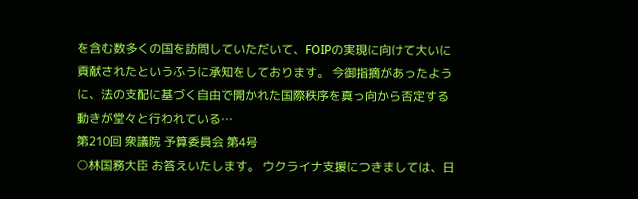を含む数多くの国を訪問していただいて、FOIPの実現に向けて大いに貢献されたというふうに承知をしております。 今御指摘があったように、法の支配に基づく自由で開かれた国際秩序を真っ向から否定する動きが堂々と行われている…
第210回 衆議院 予算委員会 第4号
○林国務大臣 お答えいたします。 ウクライナ支援につきましては、日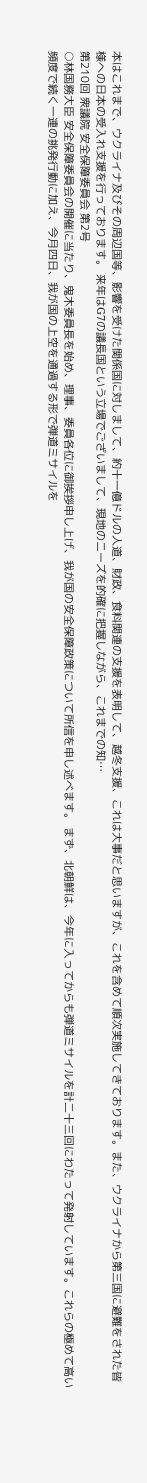本はこれまで、ウクライナ及びその周辺国等、影響を受けた関係国に対しまして、約十一億ドルの人道、財政、食料関連の支援を表明して、越冬支援、これは大事だと思いますが、これを含めて順次実施してきております。また、ウクライナから第三国に避難をされた皆様への日本の受入れ支援を行っております。 来年はG7の議長国という立場でございまして、現地のニーズを的確に把握しながら、これまでの知…
第210回 衆議院 安全保障委員会 第2号
○林国務大臣 安全保障委員会の開催に当たり、鬼木委員長を始め、理事、委員各位に御挨拶申し上げ、我が国の安全保障政策について所信を申し述べます。 まず、北朝鮮は、今年に入ってからも弾道ミサイルを計二十三回にわたって発射しています。これらの極めて高い頻度で続く一連の挑発行動に加え、今月四日、我が国の上空を通過する形で弾道ミサイルを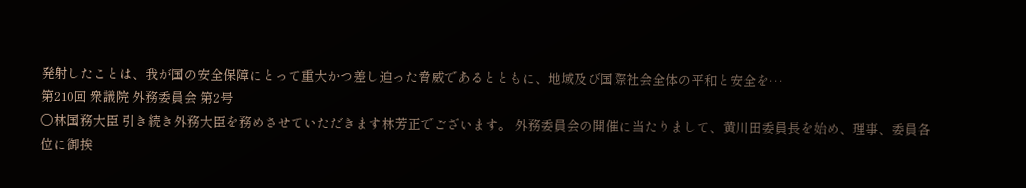発射したことは、我が国の安全保障にとって重大かつ差し迫った脅威であるとともに、地域及び国際社会全体の平和と安全を…
第210回 衆議院 外務委員会 第2号
○林国務大臣 引き続き外務大臣を務めさせていただきます林芳正でございます。 外務委員会の開催に当たりまして、黄川田委員長を始め、理事、委員各位に御挨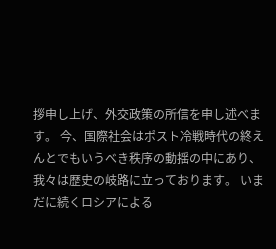拶申し上げ、外交政策の所信を申し述べます。 今、国際社会はポスト冷戦時代の終えんとでもいうべき秩序の動揺の中にあり、我々は歴史の岐路に立っております。 いまだに続くロシアによる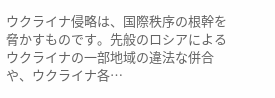ウクライナ侵略は、国際秩序の根幹を脅かすものです。先般のロシアによるウクライナの一部地域の違法な併合や、ウクライナ各…